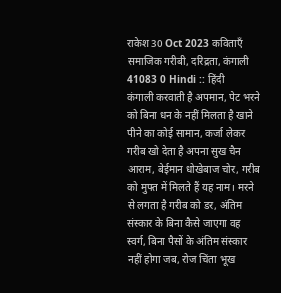राकेश 30 Oct 2023 कविताएँ समाजिक गरीबी, दरिद्रता, कंगाली 41083 0 Hindi :: हिंदी
कंगाली करवाती है अपमान, पेट भरने को बिना धन के नहीं मिलता है खाने पीने का कोई सामान, कर्जा लेकर गरीब खो देता है अपना सुख चैन आराम, बेईमान धोखेबाज चोर, गरीब को मुफ्त में मिलते हैं यह नाम। मरने से लगता है गरीब को डर, अंतिम संस्कार के बिना कैसे जाएगा वह स्वर्ग, बिना पैसों के अंतिम संस्कार नहीं होगा जब, रोज चिंता भूख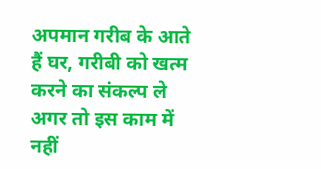अपमान गरीब के आते हैं घर, गरीबी को खत्म करने का संकल्प ले अगर तो इस काम में नहीं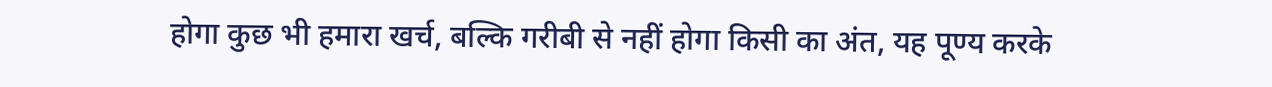होगा कुछ भी हमारा खर्च, बल्कि गरीबी से नहीं होगा किसी का अंत, यह पूण्य करके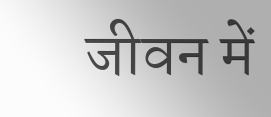जीवन में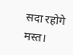सदा रहोगे मस्त।